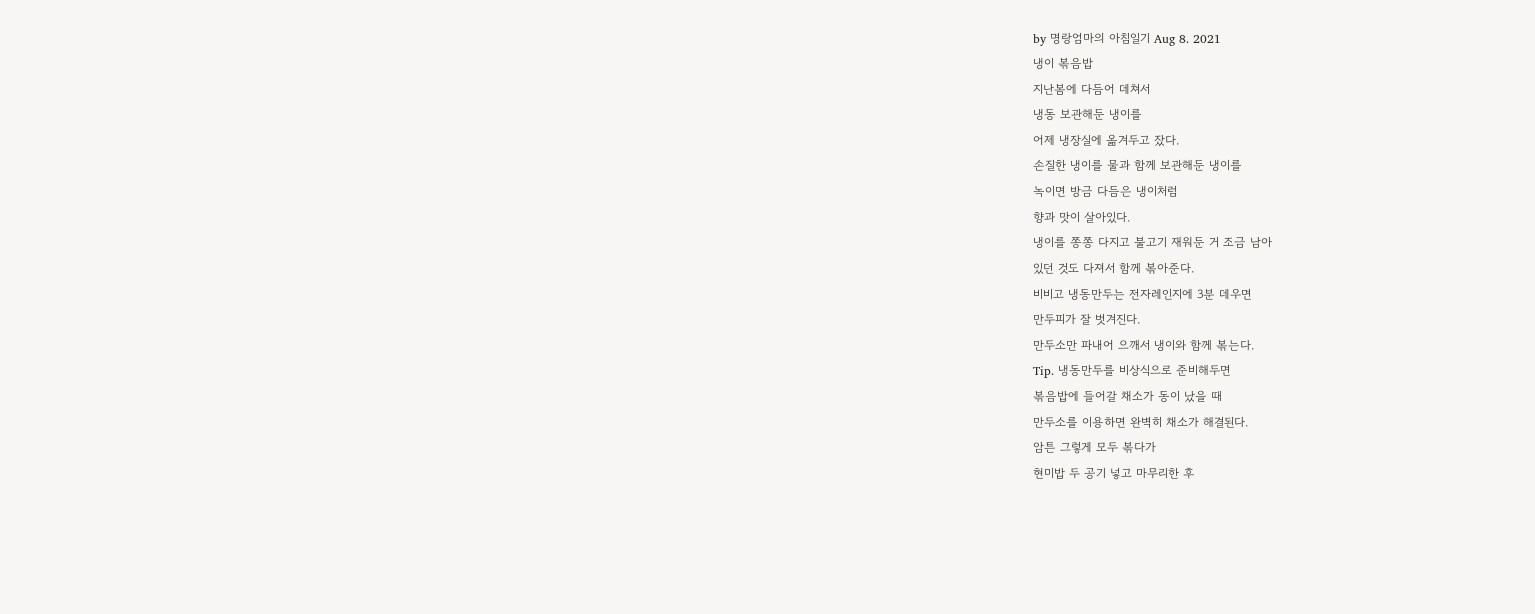by 명랑엄마의 아침일기 Aug 8. 2021
냉이 볶음밥
지난봄에 다듬어 데쳐서
냉동 보관해둔 냉이를
어제 냉장실에 옮겨두고 잤다.
손질한 냉이를 물과 함께 보관해둔 냉이를
녹이면 방금 다듬은 냉이처럼
향과 맛이 살아있다.
냉이를 쫑쫑 다지고 불고기 재워둔 거 조금 남아
있던 것도 다져서 함께 볶아준다.
비비고 냉동만두는 전자레인지에 3분 데우면
만두피가 잘 벗겨진다.
만두소만 파내어 으깨서 냉이와 함께 볶는다.
Tip. 냉동만두를 비상식으로 준비해두면
볶음밥에 들어갈 채소가 동이 났을 때
만두소를 이용하면 완벽히 채소가 해결된다.
암튼 그렇게 모두 볶다가
현미밥 두 공기 넣고 마무리한 후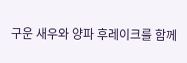구운 새우와 양파 후레이크를 함께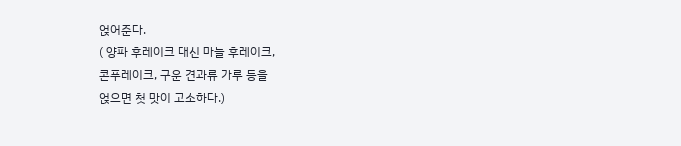얹어준다.
( 양파 후레이크 대신 마늘 후레이크,
콘푸레이크, 구운 견과류 가루 등을
얹으면 첫 맛이 고소하다.)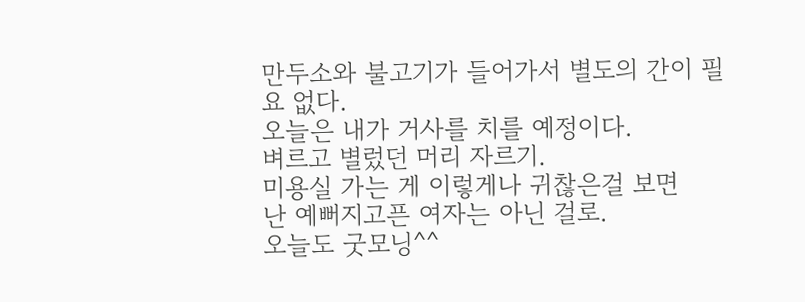만두소와 불고기가 들어가서 별도의 간이 필요 없다.
오늘은 내가 거사를 치를 예정이다.
벼르고 별렀던 머리 자르기.
미용실 가는 게 이렇게나 귀찮은걸 보면
난 예뻐지고픈 여자는 아닌 걸로.
오늘도 굿모닝^^